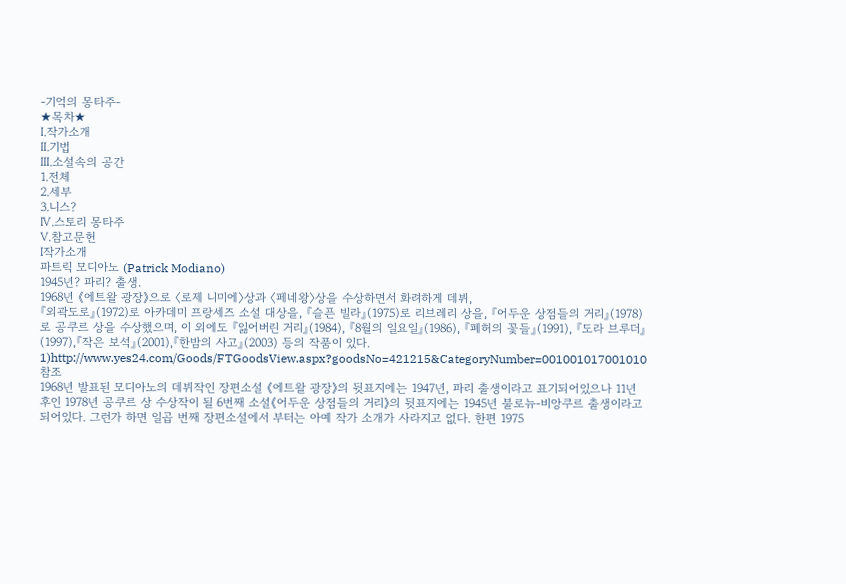-기억의 몽타주-
★목차★
Ⅰ.작가소개
Ⅱ.기법
Ⅲ.소설속의 공간
1.전체
2.세부
3.니스?
Ⅳ.스토리 몽타주
Ⅴ.참고문헌
Ⅰ작가소개
파트릭 모디아노 (Patrick Modiano)
1945년? 파리? 출생.
1968년 《에트왈 광장》으로 〈로제 니미에〉상과 〈페네왕〉상을 수상하면서 화려하게 데뷔,
『외곽도로』(1972)로 아카데미 프랑세즈 소설 대상을, 『슬픈 빌라』(1975)로 리브레리 상을, 『어두운 상점들의 거리』(1978)로 공쿠르 상을 수상했으며, 이 외에도 『잃어버린 거리』(1984), 『8월의 일요일』(1986), 『폐허의 꽃들』(1991), 『도라 브루더』(1997),『작은 보석』(2001),『한밤의 사고』(2003) 등의 작품이 있다. 1)http://www.yes24.com/Goods/FTGoodsView.aspx?goodsNo=421215&CategoryNumber=001001017001010참조
1968년 발표된 모디아노의 데뷔작인 장편소설 《에트왈 광장》의 뒷표지에는 1947년, 파리 출생이라고 표기되어있으나 11년 후인 1978년 공쿠르 상 수상작이 될 6번째 소설《어두운 상점들의 거리》의 뒷표지에는 1945년 불로뉴-비앙쿠르 출생이라고 되어있다. 그런가 하면 일곱 번째 장편소설에서 부터는 아예 작가 소개가 사라지고 없다. 한편 1975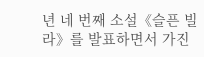년 네 번째 소설《슬픈 빌라》를 발표하면서 가진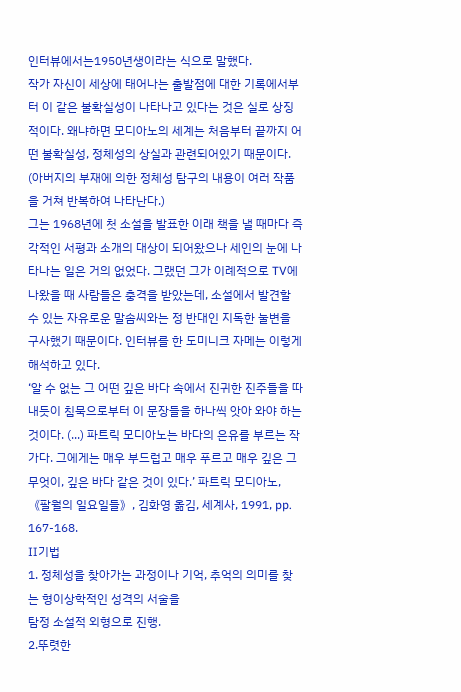인터뷰에서는1950년생이라는 식으로 말했다.
작가 자신이 세상에 태어나는 출발점에 대한 기록에서부터 이 같은 불확실성이 나타나고 있다는 것은 실로 상징적이다. 왜냐하면 모디아노의 세계는 처음부터 끝까지 어떤 불확실성, 정체성의 상실과 관련되어있기 때문이다. (아버지의 부재에 의한 정체성 탐구의 내용이 여러 작품을 거쳐 반복하여 나타난다.)
그는 1968년에 첫 소설을 발표한 이래 책을 낼 때마다 즉각적인 서평과 소개의 대상이 되어왔으나 세인의 눈에 나타나는 일은 거의 없었다. 그랬던 그가 이례적으로 TV에 나왔을 때 사람들은 충격을 받았는데, 소설에서 발견할 수 있는 자유로운 말솜씨와는 정 반대인 지독한 눌변을 구사했기 때문이다. 인터뷰를 한 도미니크 자메는 이렇게 해석하고 있다.
‘알 수 없는 그 어떤 깊은 바다 속에서 진귀한 진주들을 따내듯이 침묵으로부터 이 문장들을 하나씩 앗아 와야 하는 것이다. (...) 파트릭 모디아노는 바다의 은유를 부르는 작가다. 그에게는 매우 부드럽고 매우 푸르고 매우 깊은 그 무엇이, 깊은 바다 같은 것이 있다.’ 파트릭 모디아노,《팔월의 일요일들》, 김화영 옮김, 세계사, 1991, pp. 167-168.
Ⅱ기법
1. 정체성을 찾아가는 과정이나 기억, 추억의 의미를 찾는 형이상학적인 성격의 서술을
탐정 소설적 외형으로 진행.
2.뚜렷한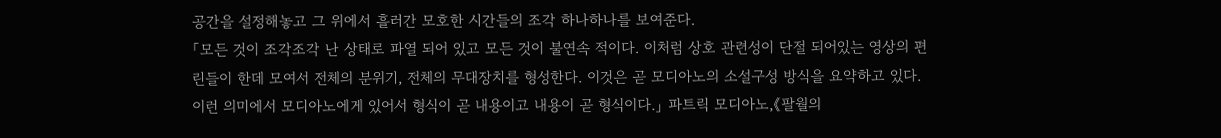공간을 설정해놓고 그 위에서 흘러간 모호한 시간들의 조각 하나하나를 보여준다.
「모든 것이 조각조각 난 상태로 파열 되어 있고 모든 것이 불연속 적이다. 이처럼 상호 관련성이 단절 되어있는 영상의 편린들이 한데 모여서 전체의 분위기, 전체의 무대장치를 형성한다. 이것은 곧 모디아노의 소설구성 방식을 요약하고 있다. 이런 의미에서 모디아노에게 있어서 형식이 곧 내용이고 내용이 곧 형식이다.」 파트릭 모디아노,《팔월의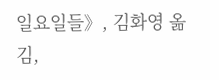일요일들》, 김화영 옮김,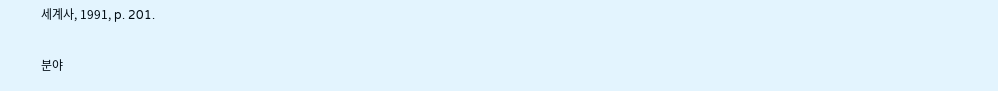세계사, 1991, p. 201.

분야